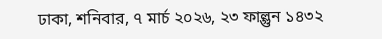ঢাকা, শনিবার, ৭ মার্চ ২০২৬, ২৩ ফাল্গুন ১৪৩২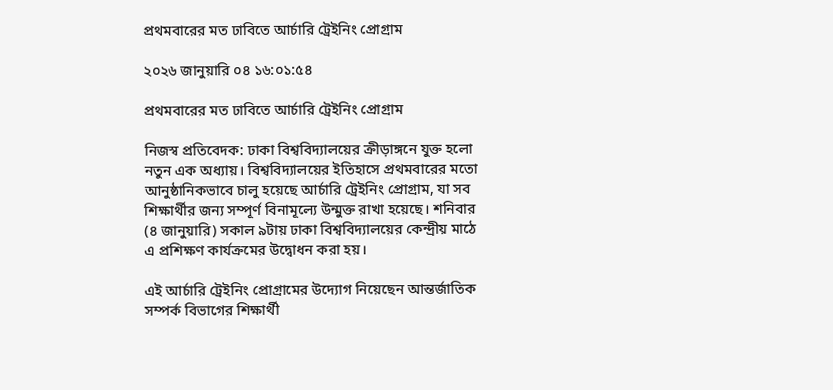প্রথমবারের মত ঢাবিতে আর্চারি ট্রেইনিং প্রোগ্রাম

২০২৬ জানুয়ারি ০৪ ১৬:০১:৫৪

প্রথমবারের মত ঢাবিতে আর্চারি ট্রেইনিং প্রোগ্রাম

নিজস্ব প্রতিবেদক: ঢাকা বিশ্ববিদ্যালয়ের ক্রীড়াঙ্গনে যুক্ত হলো নতুন এক অধ্যায়। বিশ্ববিদ্যালয়ের ইতিহাসে প্রথমবারের মতো আনুষ্ঠানিকভাবে চালু হয়েছে আর্চারি ট্রেইনিং প্রোগ্রাম, যা সব শিক্ষার্থীর জন্য সম্পূর্ণ বিনামূল্যে উন্মুক্ত রাখা হয়েছে। শনিবার (৪ জানুয়ারি) সকাল ৯টায় ঢাকা বিশ্ববিদ্যালয়ের কেন্দ্রীয় মাঠে এ প্রশিক্ষণ কার্যক্রমের উদ্বোধন করা হয়।

এই আর্চারি ট্রেইনিং প্রোগ্রামের উদ্যোগ নিয়েছেন আন্তর্জাতিক সম্পর্ক বিভাগের শিক্ষার্থী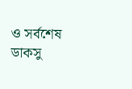ও সর্বশেষ ডাকসু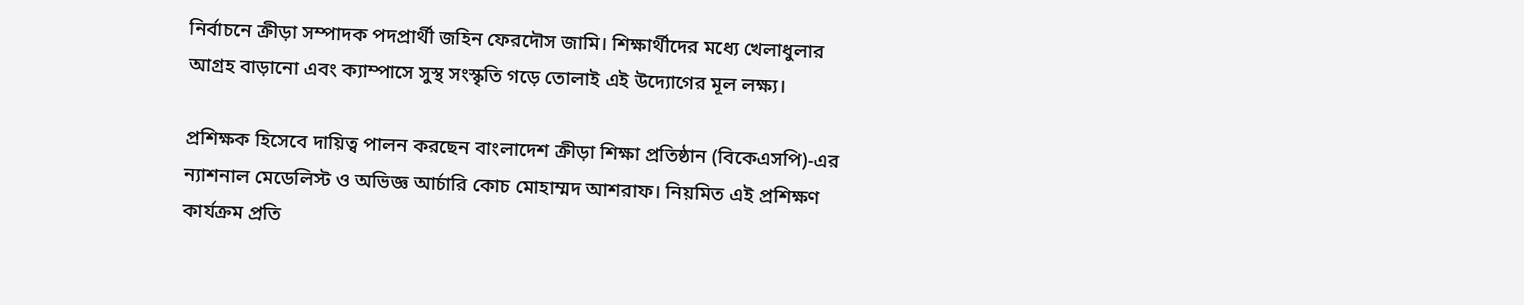নির্বাচনে ক্রীড়া সম্পাদক পদপ্রার্থী জহিন ফেরদৌস জামি। শিক্ষার্থীদের মধ্যে খেলাধুলার আগ্রহ বাড়ানো এবং ক্যাম্পাসে সুস্থ সংস্কৃতি গড়ে তোলাই এই উদ্যোগের মূল লক্ষ্য।

প্রশিক্ষক হিসেবে দায়িত্ব পালন করছেন বাংলাদেশ ক্রীড়া শিক্ষা প্রতিষ্ঠান (বিকেএসপি)-এর ন্যাশনাল মেডেলিস্ট ও অভিজ্ঞ আর্চারি কোচ মোহাম্মদ আশরাফ। নিয়মিত এই প্রশিক্ষণ কার্যক্রম প্রতি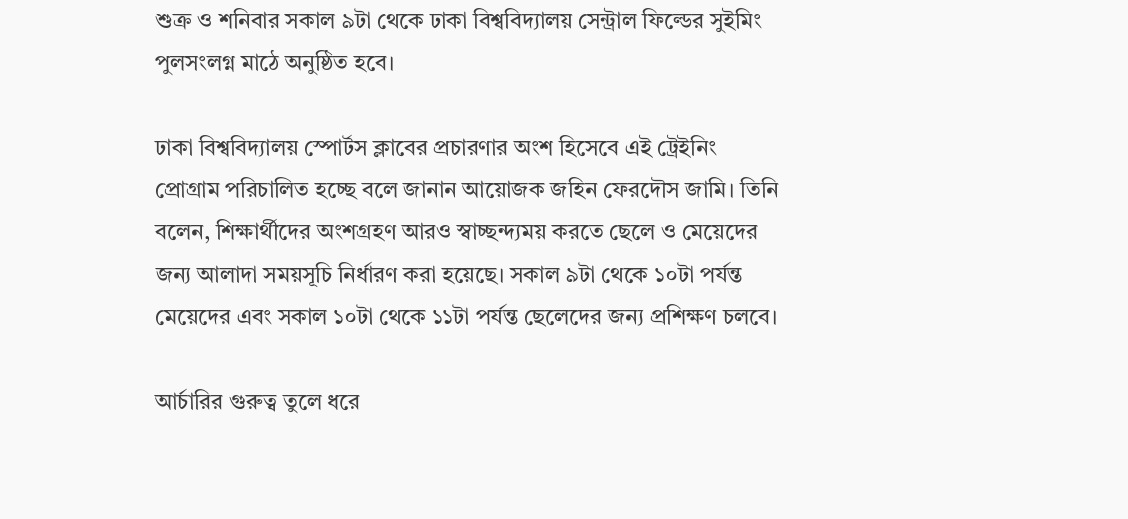শুক্র ও শনিবার সকাল ৯টা থেকে ঢাকা বিশ্ববিদ্যালয় সেন্ট্রাল ফিল্ডের সুইমিং পুলসংলগ্ন মাঠে অনুষ্ঠিত হবে।

ঢাকা বিশ্ববিদ্যালয় স্পোর্টস ক্লাবের প্রচারণার অংশ হিসেবে এই ট্রেইনিং প্রোগ্রাম পরিচালিত হচ্ছে বলে জানান আয়োজক জহিন ফেরদৌস জামি। তিনি বলেন, শিক্ষার্থীদের অংশগ্রহণ আরও স্বাচ্ছন্দ্যময় করতে ছেলে ও মেয়েদের জন্য আলাদা সময়সূচি নির্ধারণ করা হয়েছে। সকাল ৯টা থেকে ১০টা পর্যন্ত মেয়েদের এবং সকাল ১০টা থেকে ১১টা পর্যন্ত ছেলেদের জন্য প্রশিক্ষণ চলবে।

আর্চারির গুরুত্ব তুলে ধরে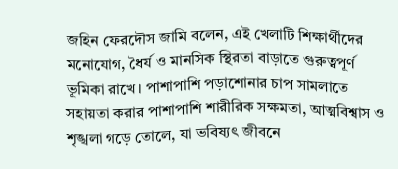জহিন ফেরদৌস জামি বলেন, এই খেলাটি শিক্ষার্থীদের মনোযোগ, ধৈর্য ও মানসিক স্থিরতা বাড়াতে গুরুত্বপূর্ণ ভূমিকা রাখে। পাশাপাশি পড়াশোনার চাপ সামলাতে সহায়তা করার পাশাপাশি শারীরিক সক্ষমতা, আত্মবিশ্বাস ও শৃঙ্খলা গড়ে তোলে, যা ভবিষ্যৎ জীবনে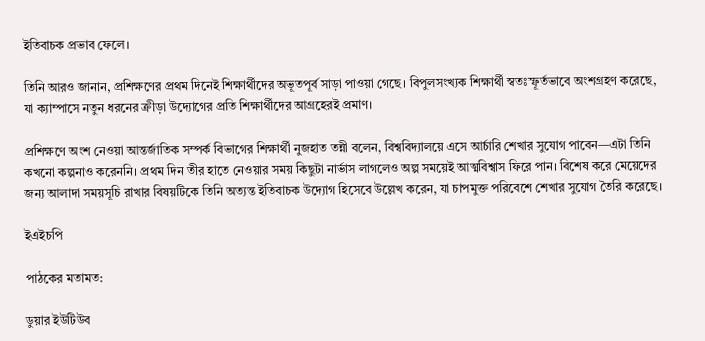ইতিবাচক প্রভাব ফেলে।

তিনি আরও জানান, প্রশিক্ষণের প্রথম দিনেই শিক্ষার্থীদের অভূতপূর্ব সাড়া পাওয়া গেছে। বিপুলসংখ্যক শিক্ষার্থী স্বতঃস্ফূর্তভাবে অংশগ্রহণ করেছে, যা ক্যাম্পাসে নতুন ধরনের ক্রীড়া উদ্যোগের প্রতি শিক্ষার্থীদের আগ্রহেরই প্রমাণ।

প্রশিক্ষণে অংশ নেওয়া আন্তর্জাতিক সম্পর্ক বিভাগের শিক্ষার্থী নুজহাত তন্নী বলেন, বিশ্ববিদ্যালয়ে এসে আর্চারি শেখার সুযোগ পাবেন—এটা তিনি কখনো কল্পনাও করেননি। প্রথম দিন তীর হাতে নেওয়ার সময় কিছুটা নার্ভাস লাগলেও অল্প সময়েই আত্মবিশ্বাস ফিরে পান। বিশেষ করে মেয়েদের জন্য আলাদা সময়সূচি রাখার বিষয়টিকে তিনি অত্যন্ত ইতিবাচক উদ্যোগ হিসেবে উল্লেখ করেন, যা চাপমুক্ত পরিবেশে শেখার সুযোগ তৈরি করেছে।

ইএইচপি

পাঠকের মতামত:

ডুয়ার ইউটিউব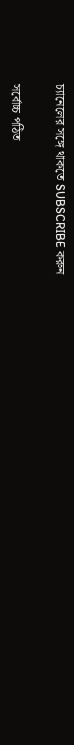চ্যানেলের সঙ্গে থাকতে SUBSCRIBE করুন

সর্বোচ্চ পঠিত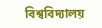বিশ্ববিদ্যালয়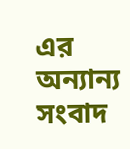এর অন্যান্য সংবাদ